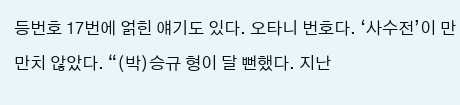등번호 17번에 얽힌 얘기도 있다. 오타니 번호다. ‘사수전’이 만만치 않았다. “(박)승규 형이 달 뻔했다. 지난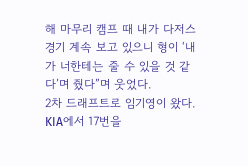해 마무리 캠프 때 내가 다저스 경기 계속 보고 있으니 형이 ‘내가 너한테는 줄 수 있을 것 같다’며 줬다”며 웃었다.
2차 드래프트로 임기영이 왔다. KIA에서 17번을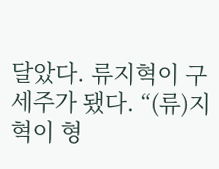달았다. 류지혁이 구세주가 됐다. “(류)지혁이 형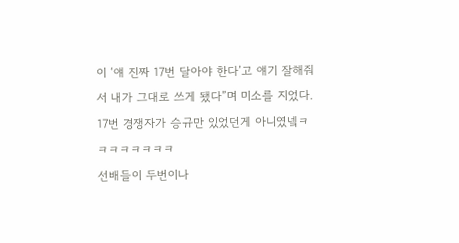이 ‘얘 진짜 17번 달아야 한다’고 얘기 잘해줘서 내가 그대로 쓰게 됐다”며 미소를 지었다.
17번 경쟁자가 승규만 있었던게 아니였넼ㅋㅋㅋㅋㅋㅋㅋㅋ
선배들이 두번이나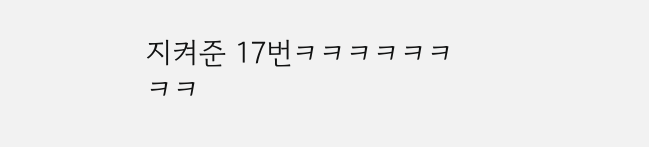지켜준 17번ㅋㅋㅋㅋㅋㅋㅋㅋ